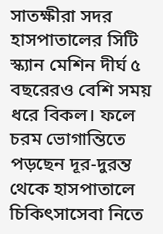সাতক্ষীরা সদর হাসপাতালের সিটি স্ক্যান মেশিন দীর্ঘ ৫ বছরেরও বেশি সময় ধরে বিকল। ফলে চরম ভোগান্তিতে পড়ছেন দূর-দুরন্ত থেকে হাসপাতালে চিকিৎসাসেবা নিতে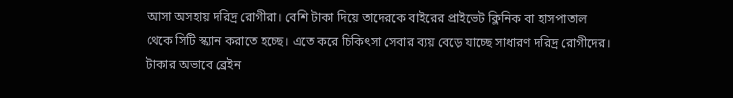আসা অসহায় দরিদ্র রোগীরা। বেশি টাকা দিয়ে তাদেরকে বাইরের প্রাইভেট ক্লিনিক বা হাসপাতাল থেকে সিটি স্ক্যান করাতে হচ্ছে। এতে করে চিকিৎসা সেবার ব্যয় বেড়ে যাচ্ছে সাধারণ দরিদ্র রোগীদের। টাকার অভাবে ব্রেইন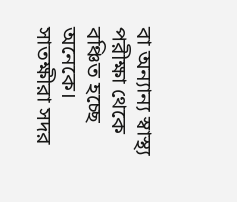বা অন্যান্য স্বাস্থ্য পরীক্ষা থেকে বঞ্চিত হচ্ছে অনেকে।
সাতক্ষীরা সদর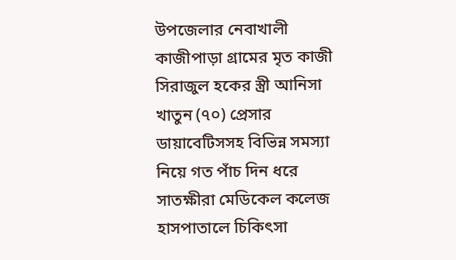উপজেলার নেবাখালী কাজীপাড়া গ্রামের মৃত কাজী সিরাজুল হকের স্ত্রী আনিসা খাতুন (৭০) প্রেসার ডায়াবেটিসসহ বিভিন্ন সমস্যা নিয়ে গত পাঁচ দিন ধরে সাতক্ষীরা মেডিকেল কলেজ হাসপাতালে চিকিৎসা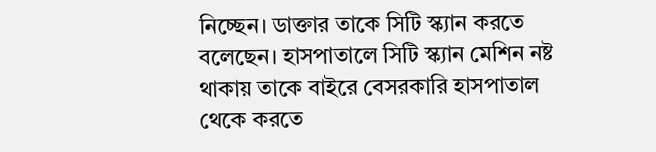নিচ্ছেন। ডাক্তার তাকে সিটি স্ক্যান করতে বলেছেন। হাসপাতালে সিটি স্ক্যান মেশিন নষ্ট থাকায় তাকে বাইরে বেসরকারি হাসপাতাল থেকে করতে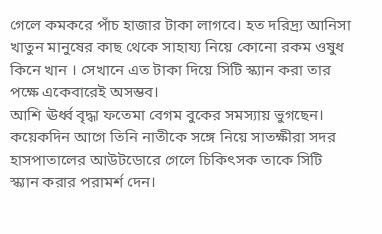গেলে কমকরে পাঁচ হাজার টাকা লাগবে। হত দরিদ্র্য আনিসা খাতুন মানুষের কাছ থেকে সাহায্য নিয়ে কোনো রকম ওষুধ কিনে খান । সেখানে এত টাকা দিয়ে সিটি স্ক্যান করা তার পক্ষে একেবারেই অসম্ভব।
আশি ঊর্ধ্ব বৃদ্ধা ফতেমা বেগম বুকের সমস্যায় ভুগছেন। কয়েকদিন আগে তিনি নাতীকে সঙ্গে নিয়ে সাতক্ষীরা সদর হাসপাতালের আউটডোরে গেলে চিকিৎসক তাকে সিটি স্ক্যান করার পরামর্শ দেন।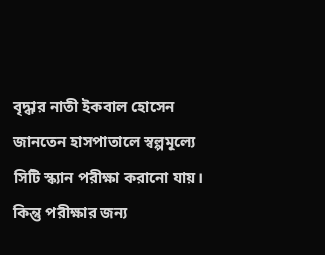বৃদ্ধার নাতী ইকবাল হোসেন জানতেন হাসপাতালে স্বল্পমূল্যে সিটি স্ক্যান পরীক্ষা করানো যায়। কিন্তু পরীক্ষার জন্য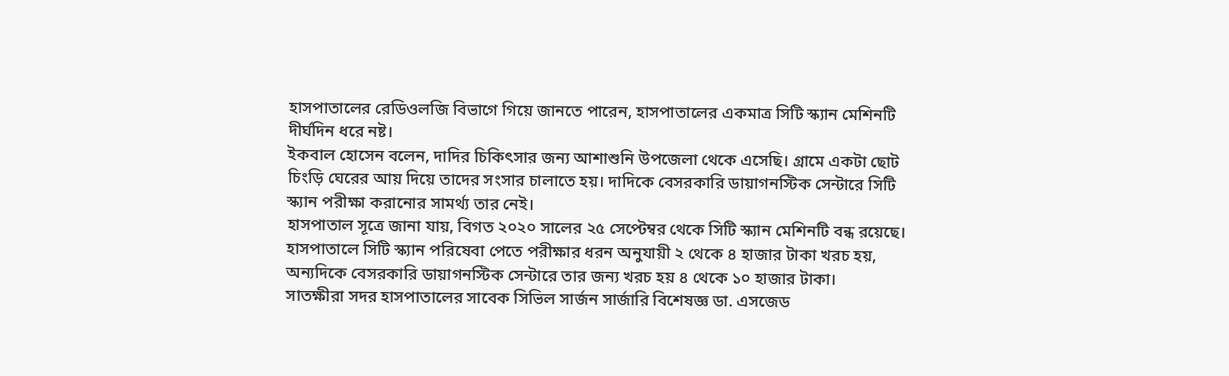হাসপাতালের রেডিওলজি বিভাগে গিয়ে জানতে পারেন, হাসপাতালের একমাত্র সিটি স্ক্যান মেশিনটি দীর্ঘদিন ধরে নষ্ট।
ইকবাল হোসেন বলেন, দাদির চিকিৎসার জন্য আশাশুনি উপজেলা থেকে এসেছি। গ্রামে একটা ছোট চিংড়ি ঘেরের আয় দিয়ে তাদের সংসার চালাতে হয়। দাদিকে বেসরকারি ডায়াগনস্টিক সেন্টারে সিটি স্ক্যান পরীক্ষা করানোর সামর্থ্য তার নেই।
হাসপাতাল সূত্রে জানা যায়, বিগত ২০২০ সালের ২৫ সেপ্টেম্বর থেকে সিটি স্ক্যান মেশিনটি বন্ধ রয়েছে। হাসপাতালে সিটি স্ক্যান পরিষেবা পেতে পরীক্ষার ধরন অনুযায়ী ২ থেকে ৪ হাজার টাকা খরচ হয়, অন্যদিকে বেসরকারি ডায়াগনস্টিক সেন্টারে তার জন্য খরচ হয় ৪ থেকে ১০ হাজার টাকা।
সাতক্ষীরা সদর হাসপাতালের সাবেক সিভিল সার্জন সার্জারি বিশেষজ্ঞ ডা. এসজেড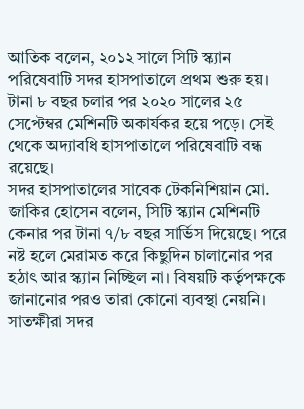আতিক বলেন, ২০১২ সালে সিটি স্ক্যান পরিষেবাটি সদর হাসপাতালে প্রথম শুরু হয়। টানা ৮ বছর চলার পর ২০২০ সালের ২৫ সেপ্টেম্বর মেশিনটি অকার্যকর হয়ে পড়ে। সেই থেকে অদ্যাবধি হাসপাতালে পরিষেবাটি বন্ধ রয়েছে।
সদর হাসপাতালের সাবেক টেকনিশিয়ান মো. জাকির হোসেন বলেন, সিটি স্ক্যান মেশিনটি কেনার পর টানা ৭/৮ বছর সার্ভিস দিয়েছে। পরে নষ্ট হলে মেরামত করে কিছুদিন চালানোর পর হঠাৎ আর স্ক্যান নিচ্ছিল না। বিষয়টি কর্তৃপক্ষকে জানানোর পরও তারা কোনো ব্যবস্থা নেয়নি।
সাতক্ষীরা সদর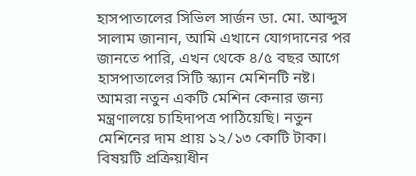হাসপাতালের সিভিল সার্জন ডা. মো. আব্দুস সালাম জানান, আমি এখানে যোগদানের পর জানতে পারি, এখন থেকে ৪/৫ বছর আগে হাসপাতালের সিটি স্ক্যান মেশিনটি নষ্ট। আমরা নতুন একটি মেশিন কেনার জন্য মন্ত্রণালয়ে চাহিদাপত্র পাঠিয়েছি। নতুন মেশিনের দাম প্রায় ১২/১৩ কোটি টাকা। বিষয়টি প্রক্রিয়াধীন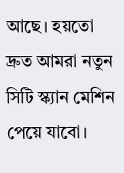আছে। হয়তো দ্রুত আমরা নতুন সিটি স্ক্যান মেশিন পেয়ে যাবো।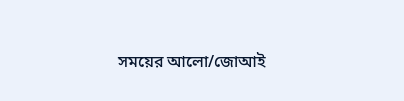সময়ের আলো/জোআই